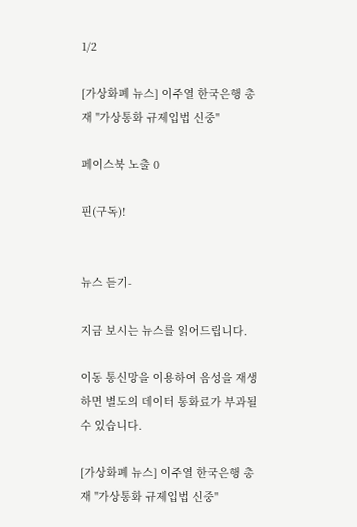1/2

[가상화폐 뉴스] 이주열 한국은행 총재 "가상통화 규제입법 신중"

페이스북 노출 0

핀(구독)!


뉴스 듣기-

지금 보시는 뉴스를 읽어드립니다.

이동 통신망을 이용하여 음성을 재생하면 별도의 데이터 통화료가 부과될 수 있습니다.

[가상화폐 뉴스] 이주열 한국은행 총재 "가상통화 규제입법 신중"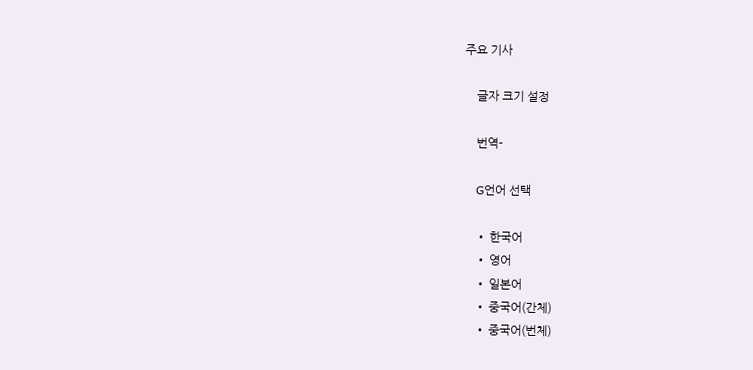주요 기사

    글자 크기 설정

    번역-

    G언어 선택

    • 한국어
    • 영어
    • 일본어
    • 중국어(간체)
    • 중국어(번체)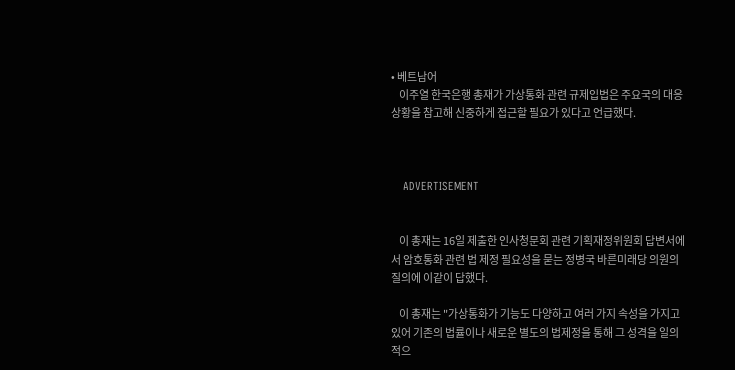• 베트남어
    이주열 한국은행 총재가 가상통화 관련 규제입법은 주요국의 대응상황을 참고해 신중하게 접근할 필요가 있다고 언급했다.



    ADVERTISEMENT


    이 총재는 16일 제출한 인사청문회 관련 기획재정위원회 답변서에서 암호통화 관련 법 제정 필요성을 묻는 정병국 바른미래당 의원의 질의에 이같이 답했다.

    이 총재는 "가상통화가 기능도 다양하고 여러 가지 속성을 가지고 있어 기존의 법률이나 새로운 별도의 법제정을 통해 그 성격을 일의적으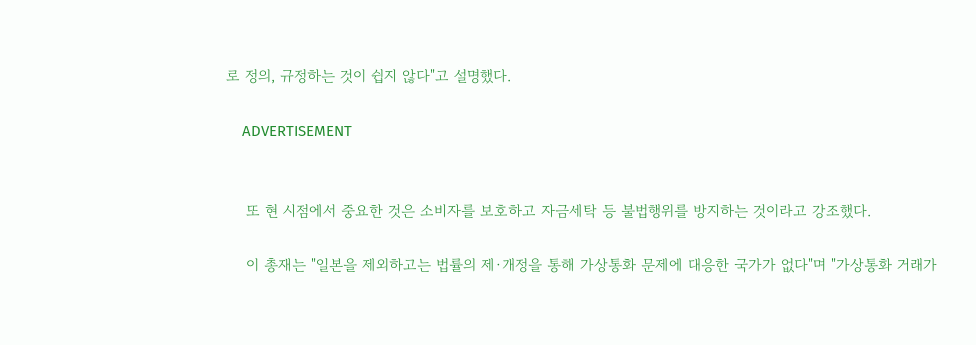로 정의, 규정하는 것이 쉽지 않다"고 설명했다.

    ADVERTISEMENT


    또 현 시점에서 중요한 것은 소비자를 보호하고 자금세탁 등 불법행위를 방지하는 것이라고 강조했다.

    이 총재는 "일본을 제외하고는 법률의 제·개정을 통해 가상통화 문제에 대응한 국가가 없다"며 "가상통화 거래가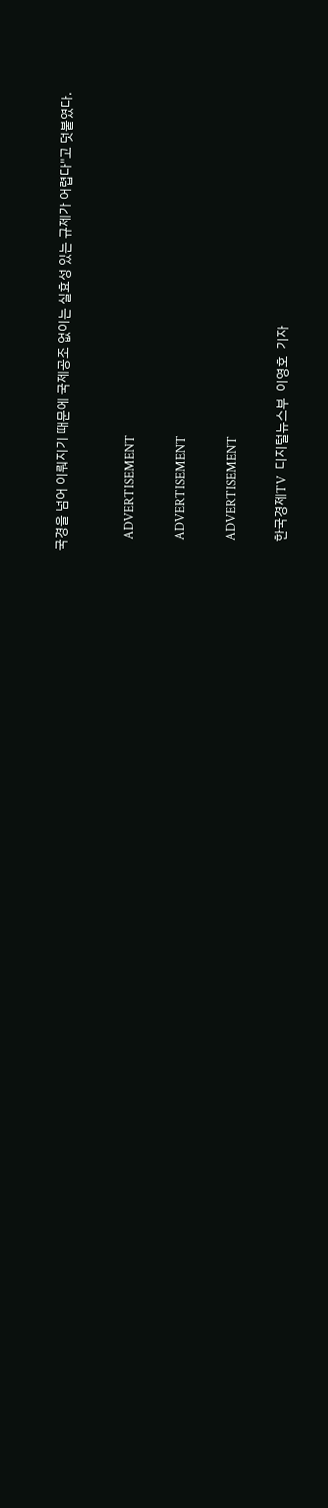국경을 넘어 이뤄지기 때문에 국제공조 없이는 실효성 있는 규제가 어렵다"고 덧붙였다.



    ADVERTISEMENT


    ADVERTISEMENT


    ADVERTISEMENT


    한국경제TV  디지털뉴스부  이영호  기자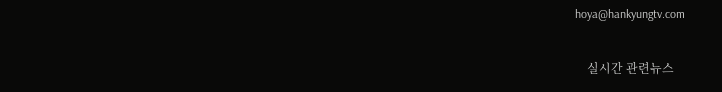hoya@hankyungtv.com

    실시간 관련뉴스